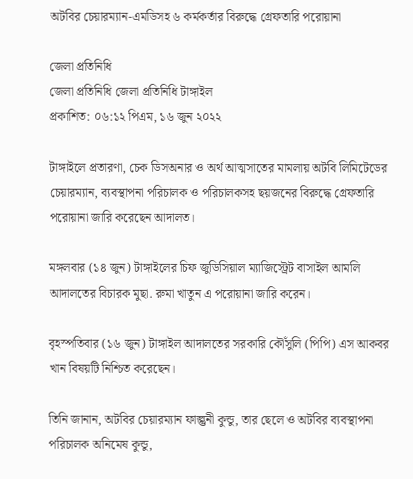অটবির চেয়ারম্যান-এমডিসহ ৬ কর্মকর্তার বিরুদ্ধে গ্রেফতারি পরোয়ানা

জেলা প্রতিনিধি
জেলা প্রতিনিধি জেলা প্রতিনিধি টাঙ্গাইল
প্রকাশিত: ০৬:১২ পিএম, ১৬ জুন ২০২২

টাঙ্গাইলে প্রতারণা, চেক ডিসঅনার ও অর্থ আত্মসাতের মামলায় অটবি লিমিটেডের চেয়ারম্যান, ব্যবস্থাপনা পরিচালক ও পরিচালকসহ ছয়জনের বিরুদ্ধে গ্রেফতারি পরোয়ানা জারি করেছেন আদালত।

মঙ্গলবার (১৪ জুন) টাঙ্গাইলের চিফ জুডিসিয়াল ম্যাজিস্ট্রেট বাসাইল আমলি আদালতের বিচারক মুছা. রুমা খাতুন এ পরোয়ানা জারি করেন।

বৃহস্পতিবার (১৬ জুন) টাঙ্গাইল আদালতের সরকারি কৌঁসুলি (পিপি) এস আকবর খান বিষয়টি নিশ্চিত করেছেন।

তিনি জানান, অটবির চেয়ারম্যান ফাল্গুনী কুন্ডু, তার ছেলে ও অটবির ব্যবস্থাপনা পরিচালক অনিমেষ কুন্ডু,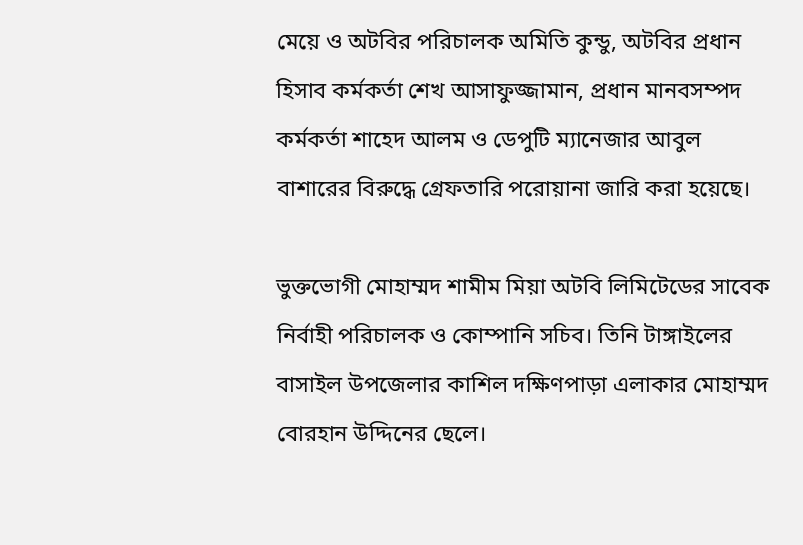মেয়ে ও অটবির পরিচালক অমিতি কুন্ডু, অটবির প্রধান হিসাব কর্মকর্তা শেখ আসাফুজ্জামান, প্রধান মানবসম্পদ কর্মকর্তা শাহেদ আলম ও ডেপুটি ম্যানেজার আবুল বাশারের বিরুদ্ধে গ্রেফতারি পরোয়ানা জারি করা হয়েছে।

ভুক্তভোগী মোহাম্মদ শামীম মিয়া অটবি লিমিটেডের সাবেক নির্বাহী পরিচালক ও কোম্পানি সচিব। তিনি টাঙ্গাইলের বাসাইল উপজেলার কাশিল দক্ষিণপাড়া এলাকার মোহাম্মদ বোরহান উদ্দিনের ছেলে।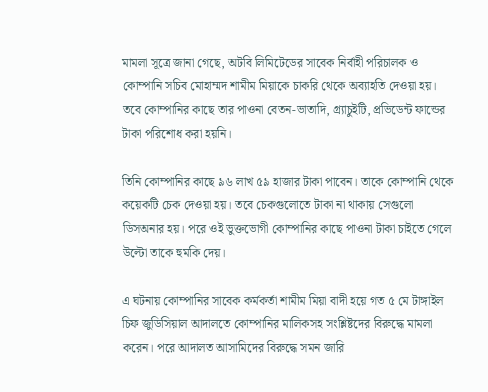মামলা সূত্রে জানা গেছে, অটবি লিমিটেডের সাবেক নির্বাহী পরিচালক ও কোম্পানি সচিব মোহাম্মদ শামীম মিয়াকে চাকরি থেকে অব্যাহতি দেওয়া হয়। তবে কোম্পানির কাছে তার পাওনা বেতন-ভাতাদি, গ্র্যাচুইটি, প্রভিডেন্ট ফান্ডের টাকা পরিশোধ করা হয়নি।

তিনি কোম্পানির কাছে ৯৬ লাখ ৫৯ হাজার টাকা পাবেন। তাকে কোম্পানি থেকে কয়েকটি চেক দেওয়া হয়। তবে চেকগুলোতে টাকা না থাকায় সেগুলো ডিসঅনার হয়। পরে ওই ভুক্তভোগী কোম্পানির কাছে পাওনা টাকা চাইতে গেলে উল্টো তাকে হুমকি দেয়।

এ ঘটনায় কোম্পানির সাবেক কর্মকর্তা শামীম মিয়া বাদী হয়ে গত ৫ মে টাঙ্গাইল চিফ জুডিসিয়াল আদালতে কোম্পানির মালিকসহ সংশ্লিষ্টদের বিরুদ্ধে মামলা করেন। পরে আদালত আসামিদের বিরুদ্ধে সমন জারি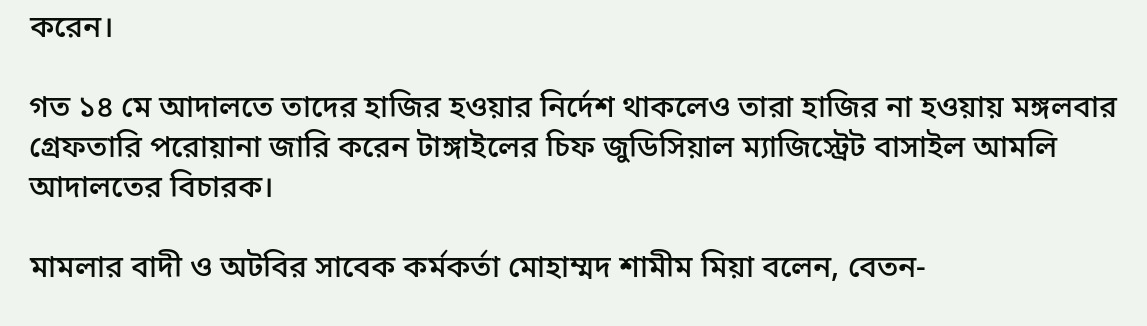করেন।

গত ১৪ মে আদালতে তাদের হাজির হওয়ার নির্দেশ থাকলেও তারা হাজির না হওয়ায় মঙ্গলবার গ্রেফতারি পরোয়ানা জারি করেন টাঙ্গাইলের চিফ জুডিসিয়াল ম্যাজিস্ট্রেট বাসাইল আমলি আদালতের বিচারক।

মামলার বাদী ও অটবির সাবেক কর্মকর্তা মোহাম্মদ শামীম মিয়া বলেন, বেতন-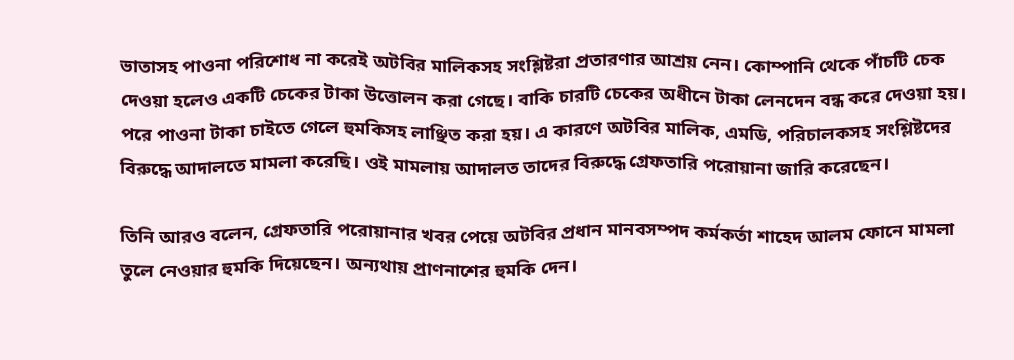ভাতাসহ পাওনা পরিশোধ না করেই অটবির মালিকসহ সংশ্লিষ্টরা প্রতারণার আশ্রয় নেন। কোম্পানি থেকে পাঁচটি চেক দেওয়া হলেও একটি চেকের টাকা উত্তোলন করা গেছে। বাকি চারটি চেকের অধীনে টাকা লেনদেন বন্ধ করে দেওয়া হয়। পরে পাওনা টাকা চাইতে গেলে হুমকিসহ লাঞ্ছিত করা হয়। এ কারণে অটবির মালিক, এমডি, পরিচালকসহ সংশ্লিষ্টদের বিরুদ্ধে আদালতে মামলা করেছি। ওই মামলায় আদালত তাদের বিরুদ্ধে গ্রেফতারি পরোয়ানা জারি করেছেন।

তিনি আরও বলেন, গ্রেফতারি পরোয়ানার খবর পেয়ে অটবির প্রধান মানবসম্পদ কর্মকর্তা শাহেদ আলম ফোনে মামলা তুলে নেওয়ার হুমকি দিয়েছেন। অন্যথায় প্রাণনাশের হুমকি দেন।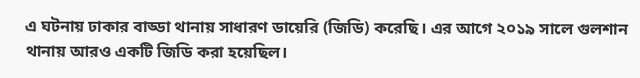এ ঘটনায় ঢাকার বাড্ডা থানায় সাধারণ ডায়েরি (জিডি) করেছি। এর আগে ২০১৯ সালে গুলশান থানায় আরও একটি জিডি করা হয়েছিল।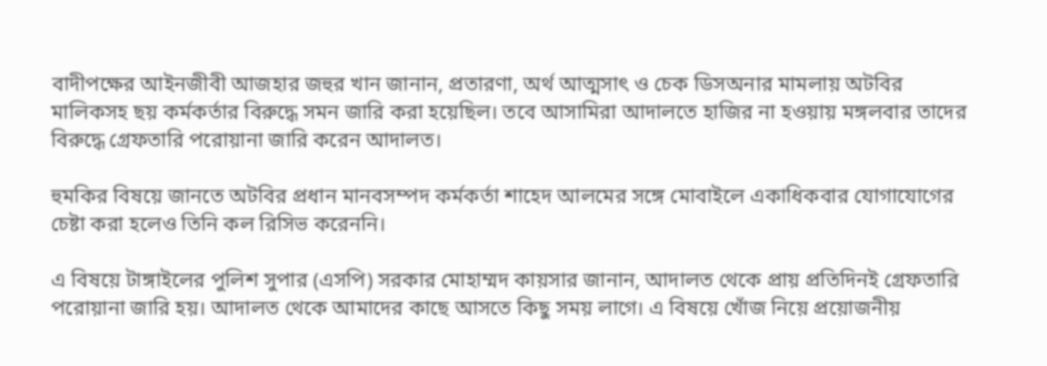বাদীপক্ষের আইনজীবী আজহার জহুর খান জানান, প্রতারণা, অর্থ আত্মসাৎ ও চেক ডিসঅনার মামলায় অটবির মালিকসহ ছয় কর্মকর্তার বিরুদ্ধে সমন জারি করা হয়েছিল। তবে আসামিরা আদালতে হাজির না হওয়ায় মঙ্গলবার তাদের বিরুদ্ধে গ্রেফতারি পরোয়ানা জারি করেন আদালত।

হুমকির বিষয়ে জানতে অটবির প্রধান মানবসম্পদ কর্মকর্তা শাহেদ আলমের সঙ্গে মোবাইলে একাধিকবার যোগাযোগের চেষ্টা করা হলেও তিনি কল রিসিভ করেননি।

এ বিষয়ে টাঙ্গাইলের পুলিশ সুপার (এসপি) সরকার মোহাম্মদ কায়সার জানান, আদালত থেকে প্রায় প্রতিদিনই গ্রেফতারি পরোয়ানা জারি হয়। আদালত থেকে আমাদের কাছে আসতে কিছু সময় লাগে। এ বিষয়ে খোঁজ নিয়ে প্রয়োজনীয়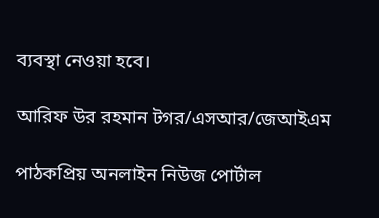ব্যবস্থা নেওয়া হবে।

আরিফ উর রহমান টগর/এসআর/জেআইএম

পাঠকপ্রিয় অনলাইন নিউজ পোর্টাল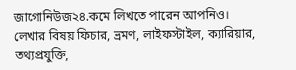জাগোনিউজ২৪.কমে লিখতে পারেন আপনিও। লেখার বিষয় ফিচার, ভ্রমণ, লাইফস্টাইল, ক্যারিয়ার, তথ্যপ্রযুক্তি,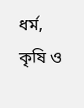ধর্ম, কৃষি ও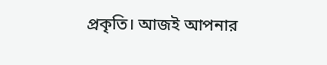প্রকৃতি। আজই আপনার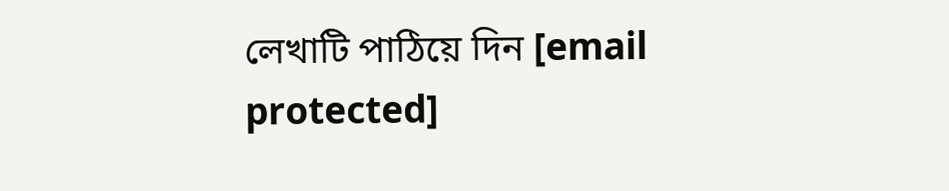লেখাটি পাঠিয়ে দিন [email protected]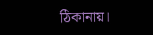ঠিকানায়।